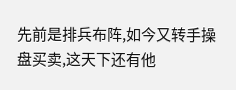先前是排兵布阵,如今又转手操盘买卖,这天下还有他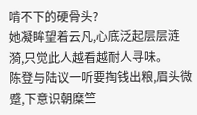啃不下的硬骨头?
她凝眸望着云凡,心底泛起层层涟漪,只觉此人越看越耐人寻味。
陈登与陆议一听要掏钱出粮,眉头微蹙,下意识朝糜竺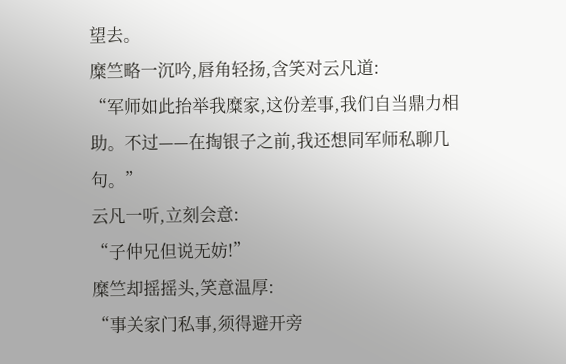望去。
糜竺略一沉吟,唇角轻扬,含笑对云凡道:
“军师如此抬举我糜家,这份差事,我们自当鼎力相助。不过——在掏银子之前,我还想同军师私聊几句。”
云凡一听,立刻会意:
“子仲兄但说无妨!”
糜竺却摇摇头,笑意温厚:
“事关家门私事,须得避开旁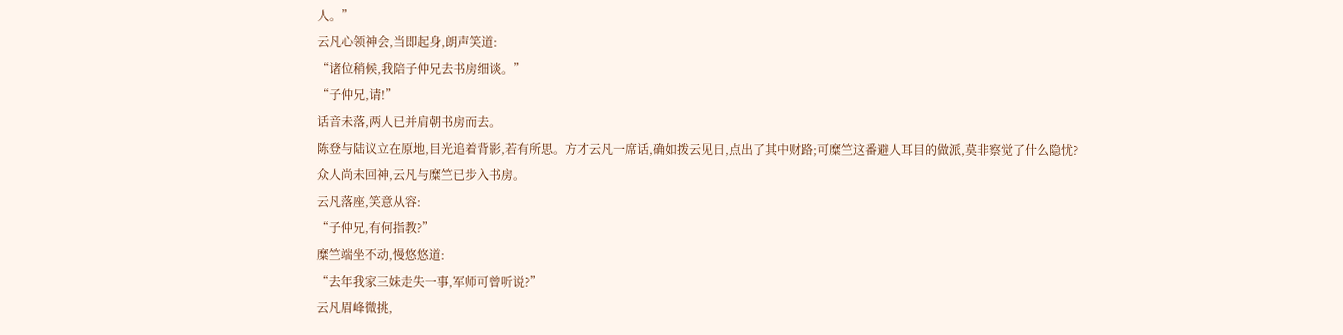人。”
云凡心领神会,当即起身,朗声笑道:
“诸位稍候,我陪子仲兄去书房细谈。”
“子仲兄,请!”
话音未落,两人已并肩朝书房而去。
陈登与陆议立在原地,目光追着背影,若有所思。方才云凡一席话,确如拨云见日,点出了其中财路;可糜竺这番避人耳目的做派,莫非察觉了什么隐忧?
众人尚未回神,云凡与糜竺已步入书房。
云凡落座,笑意从容:
“子仲兄,有何指教?”
糜竺端坐不动,慢悠悠道:
“去年我家三妹走失一事,军师可曾听说?”
云凡眉峰微挑,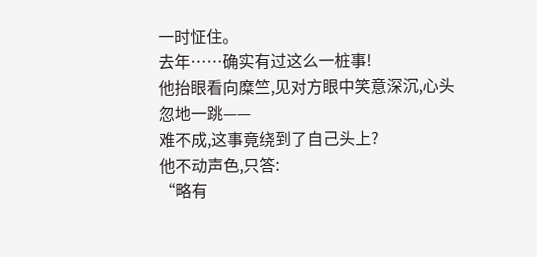一时怔住。
去年……确实有过这么一桩事!
他抬眼看向糜竺,见对方眼中笑意深沉,心头忽地一跳——
难不成,这事竟绕到了自己头上?
他不动声色,只答:
“略有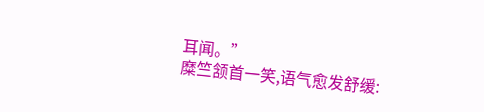耳闻。”
糜竺颔首一笑,语气愈发舒缓: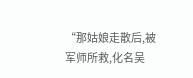“那姑娘走散后,被军师所救,化名吴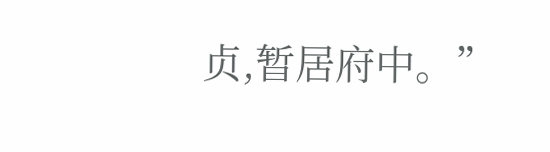贞,暂居府中。”